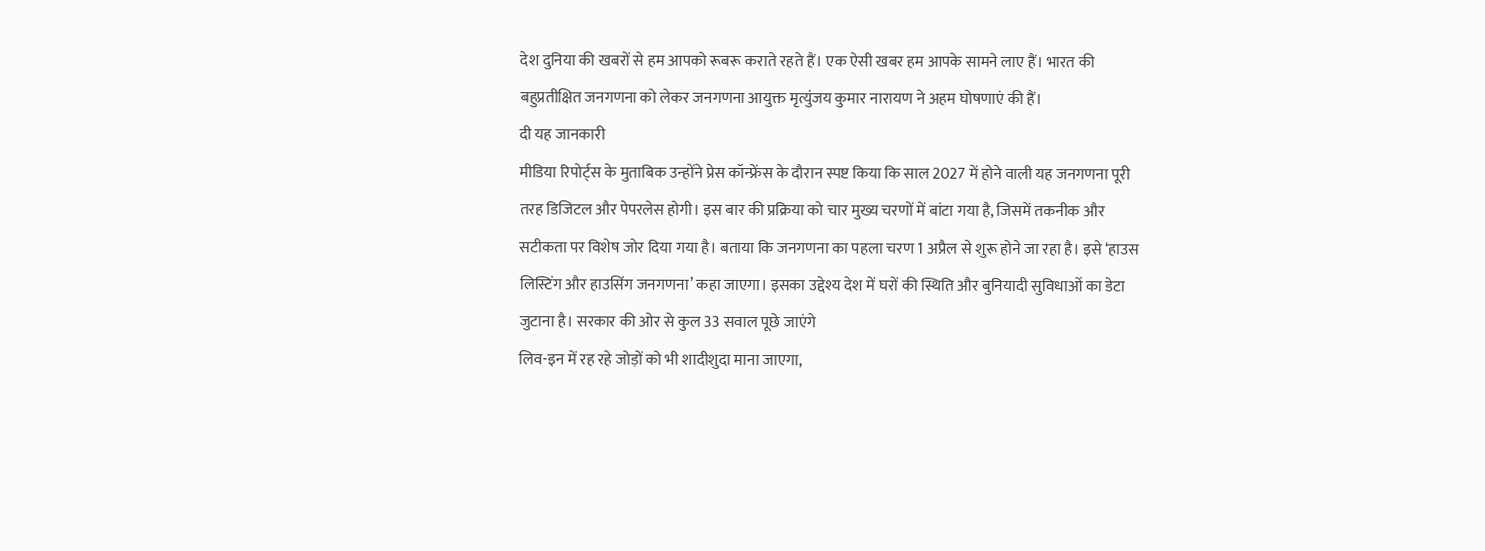देश दुनिया की खबरों से हम आपको रूबरू कराते रहते हैं। एक ऐसी खबर हम आपके सामने लाए हैं। भारत की बहुप्रतीक्षित जनगणना को लेकर जनगणना आयुक्त मृत्युंजय कुमार नारायण ने अहम घोषणाएं की हैं।
दी यह जानकारी
मीडिया रिपोर्ट्स के मुताबिक उन्होंने प्रेस कॉन्फ्रेंस के दौरान स्पष्ट किया कि साल 2027 में होने वाली यह जनगणना पूरी तरह डिजिटल और पेपरलेस होगी। इस बार की प्रक्रिया को चार मुख्य चरणों में बांटा गया है, जिसमें तकनीक और सटीकता पर विशेष जोर दिया गया है। बताया कि जनगणना का पहला चरण 1 अप्रैल से शुरू होने जा रहा है। इसे ‘हाउस लिस्टिंग और हाउसिंग जनगणना’ कहा जाएगा। इसका उद्देश्य देश में घरों की स्थिति और बुनियादी सुविधाओं का डेटा जुटाना है। सरकार की ओर से कुल 33 सवाल पूछे जाएंगे
लिव-इन में रह रहे जोड़ों को भी शादीशुदा माना जाएगा,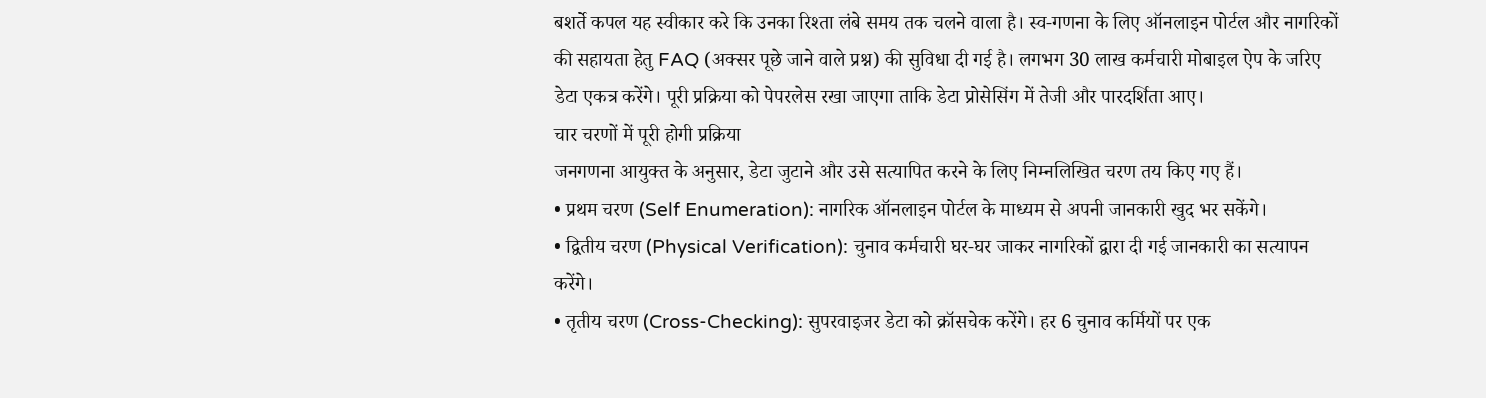बशर्ते कपल यह स्वीकार करे कि उनका रिश्ता लंबे समय तक चलने वाला है। स्व-गणना के लिए ऑनलाइन पोर्टल और नागरिकों की सहायता हेतु FAQ (अक्सर पूछे जाने वाले प्रश्न) की सुविधा दी गई है। लगभग 30 लाख कर्मचारी मोबाइल ऐप के जरिए डेटा एकत्र करेंगे। पूरी प्रक्रिया को पेपरलेस रखा जाएगा ताकि डेटा प्रोसेसिंग में तेजी और पारदर्शिता आए।
चार चरणों में पूरी होगी प्रक्रिया
जनगणना आयुक्त के अनुसार, डेटा जुटाने और उसे सत्यापित करने के लिए निम्नलिखित चरण तय किए गए हैं।
• प्रथम चरण (Self Enumeration): नागरिक ऑनलाइन पोर्टल के माध्यम से अपनी जानकारी खुद भर सकेंगे।
• द्वितीय चरण (Physical Verification): चुनाव कर्मचारी घर-घर जाकर नागरिकों द्वारा दी गई जानकारी का सत्यापन करेंगे।
• तृतीय चरण (Cross-Checking): सुपरवाइजर डेटा को क्रॉसचेक करेंगे। हर 6 चुनाव कर्मियों पर एक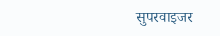सुपरवाइजर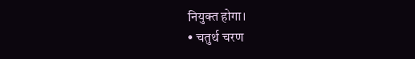नियुक्त होगा।
• चतुर्थ चरण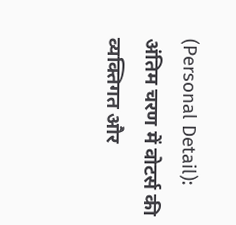(Personal Detail): अंतिम चरण में वोटर्स की व्यक्तिगत और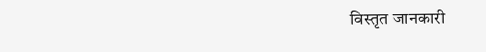विस्तृत जानकारी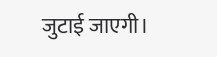जुटाई जाएगी।